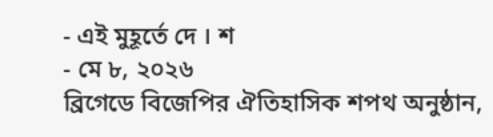- এই মুহূর্তে দে । শ
- মে ৮, ২০২৬
ব্রিগেডে বিজেপির ঐতিহাসিক শপথ অনুষ্ঠান,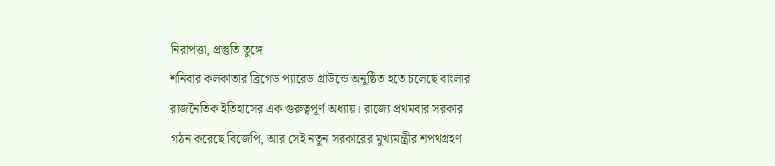নিরাপত্তা, প্রস্তুতি তুঙ্গে
শনিবার কলকাতার ব্রিগেড প্যারেড গ্রাউন্ডে অনুষ্ঠিত হতে চলেছে বাংলার রাজনৈতিক ইতিহাসের এক গুরুত্বপূর্ণ অধ্যায়। রাজ্যে প্রথমবার সরকার গঠন করেছে বিজেপি, আর সেই নতুন সরকারের মুখ্যমন্ত্রীর শপথগ্রহণ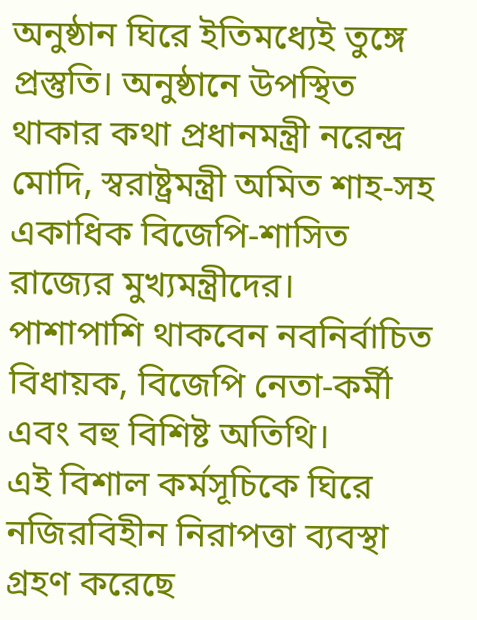অনুষ্ঠান ঘিরে ইতিমধ্যেই তুঙ্গে প্রস্তুতি। অনুষ্ঠানে উপস্থিত থাকার কথা প্রধানমন্ত্রী নরেন্দ্র মোদি, স্বরাষ্ট্রমন্ত্রী অমিত শাহ-সহ একাধিক বিজেপি-শাসিত রাজ্যের মুখ্যমন্ত্রীদের। পাশাপাশি থাকবেন নবনির্বাচিত বিধায়ক, বিজেপি নেতা-কর্মী এবং বহু বিশিষ্ট অতিথি।
এই বিশাল কর্মসূচিকে ঘিরে নজিরবিহীন নিরাপত্তা ব্যবস্থা গ্রহণ করেছে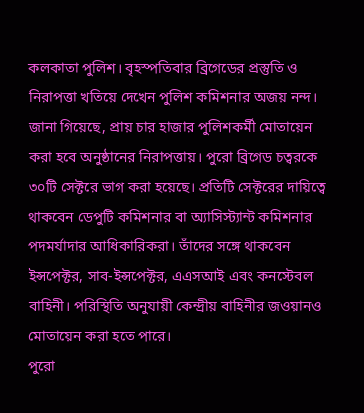কলকাতা পুলিশ। বৃহস্পতিবার ব্রিগেডের প্রস্তুতি ও নিরাপত্তা খতিয়ে দেখেন পুলিশ কমিশনার অজয় নন্দ। জানা গিয়েছে, প্রায় চার হাজার পুলিশকর্মী মোতায়েন করা হবে অনুষ্ঠানের নিরাপত্তায়। পুরো ব্রিগেড চত্বরকে ৩০টি সেক্টরে ভাগ করা হয়েছে। প্রতিটি সেক্টরের দায়িত্বে থাকবেন ডেপুটি কমিশনার বা অ্যাসিস্ট্যান্ট কমিশনার পদমর্যাদার আধিকারিকরা। তাঁদের সঙ্গে থাকবেন ইন্সপেক্টর, সাব-ইন্সপেক্টর, এএসআই এবং কনস্টেবল বাহিনী। পরিস্থিতি অনুযায়ী কেন্দ্রীয় বাহিনীর জওয়ানও মোতায়েন করা হতে পারে।
পুরো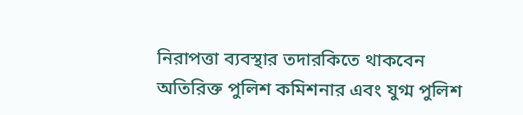নিরাপত্তা ব্যবস্থার তদারকিতে থাকবেন অতিরিক্ত পুলিশ কমিশনার এবং যুগ্ম পুলিশ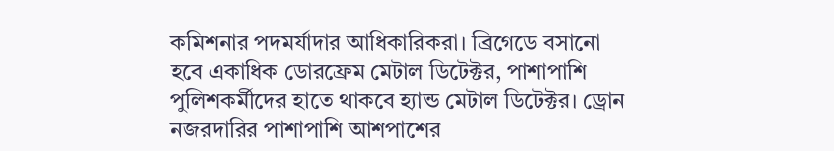কমিশনার পদমর্যাদার আধিকারিকরা। ব্রিগেডে বসানো হবে একাধিক ডোরফ্রেম মেটাল ডিটেক্টর, পাশাপাশি পুলিশকর্মীদের হাতে থাকবে হ্যান্ড মেটাল ডিটেক্টর। ড্রোন নজরদারির পাশাপাশি আশপাশের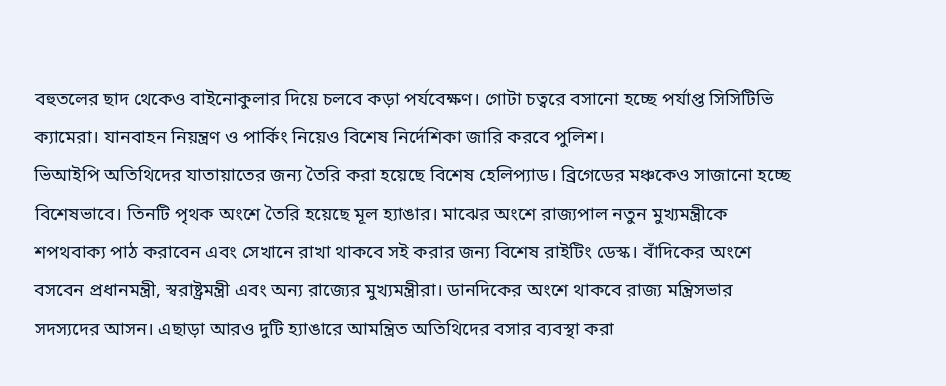বহুতলের ছাদ থেকেও বাইনোকুলার দিয়ে চলবে কড়া পর্যবেক্ষণ। গোটা চত্বরে বসানো হচ্ছে পর্যাপ্ত সিসিটিভি ক্যামেরা। যানবাহন নিয়ন্ত্রণ ও পার্কিং নিয়েও বিশেষ নির্দেশিকা জারি করবে পুলিশ।
ভিআইপি অতিথিদের যাতায়াতের জন্য তৈরি করা হয়েছে বিশেষ হেলিপ্যাড। ব্রিগেডের মঞ্চকেও সাজানো হচ্ছে বিশেষভাবে। তিনটি পৃথক অংশে তৈরি হয়েছে মূল হ্যাঙার। মাঝের অংশে রাজ্যপাল নতুন মুখ্যমন্ত্রীকে শপথবাক্য পাঠ করাবেন এবং সেখানে রাখা থাকবে সই করার জন্য বিশেষ রাইটিং ডেস্ক। বাঁদিকের অংশে বসবেন প্রধানমন্ত্রী, স্বরাষ্ট্রমন্ত্রী এবং অন্য রাজ্যের মুখ্যমন্ত্রীরা। ডানদিকের অংশে থাকবে রাজ্য মন্ত্রিসভার সদস্যদের আসন। এছাড়া আরও দুটি হ্যাঙারে আমন্ত্রিত অতিথিদের বসার ব্যবস্থা করা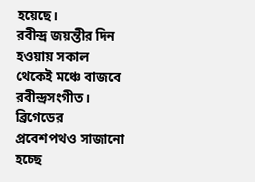হয়েছে।
রবীন্দ্র জয়ন্তীর দিন হওয়ায় সকাল থেকেই মঞ্চে বাজবে রবীন্দ্রসংগীত। ব্রিগেডের প্রবেশপথও সাজানো হচ্ছে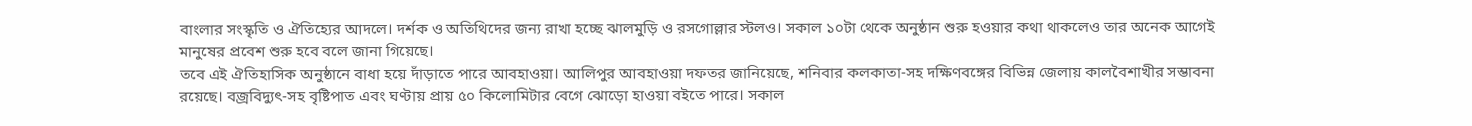বাংলার সংস্কৃতি ও ঐতিহ্যের আদলে। দর্শক ও অতিথিদের জন্য রাখা হচ্ছে ঝালমুড়ি ও রসগোল্লার স্টলও। সকাল ১০টা থেকে অনুষ্ঠান শুরু হওয়ার কথা থাকলেও তার অনেক আগেই মানুষের প্রবেশ শুরু হবে বলে জানা গিয়েছে।
তবে এই ঐতিহাসিক অনুষ্ঠানে বাধা হয়ে দাঁড়াতে পারে আবহাওয়া। আলিপুর আবহাওয়া দফতর জানিয়েছে, শনিবার কলকাতা-সহ দক্ষিণবঙ্গের বিভিন্ন জেলায় কালবৈশাখীর সম্ভাবনা রয়েছে। বজ্রবিদ্যুৎ-সহ বৃষ্টিপাত এবং ঘণ্টায় প্রায় ৫০ কিলোমিটার বেগে ঝোড়ো হাওয়া বইতে পারে। সকাল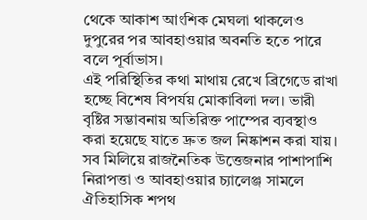থেকে আকাশ আংশিক মেঘলা থাকলেও দুপুরের পর আবহাওয়ার অবনতি হতে পারে বলে পূর্বাভাস।
এই পরিস্থিতির কথা মাথায় রেখে ব্রিগেডে রাখা হচ্ছে বিশেষ বিপর্যয় মোকাবিলা দল। ভারী বৃষ্টির সম্ভাবনায় অতিরিক্ত পাম্পের ব্যবস্থাও করা হয়েছে যাতে দ্রুত জল নিষ্কাশন করা যায়। সব মিলিয়ে রাজনৈতিক উত্তেজনার পাশাপাশি নিরাপত্তা ও আবহাওয়ার চ্যালেঞ্জ সামলে ঐতিহাসিক শপথ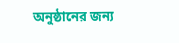অনুষ্ঠানের জন্য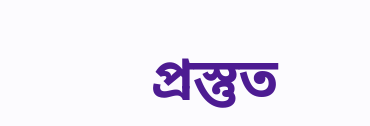প্রস্তুত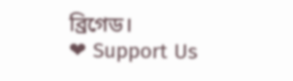ব্রিগেড।
❤ Support Us